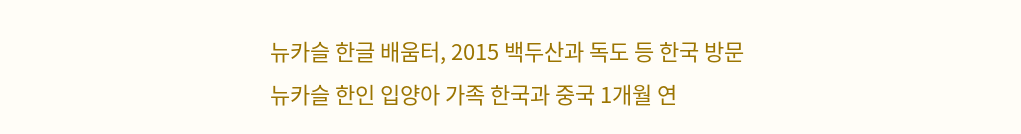뉴카슬 한글 배움터, 2015 백두산과 독도 등 한국 방문
뉴카슬 한인 입양아 가족 한국과 중국 1개월 연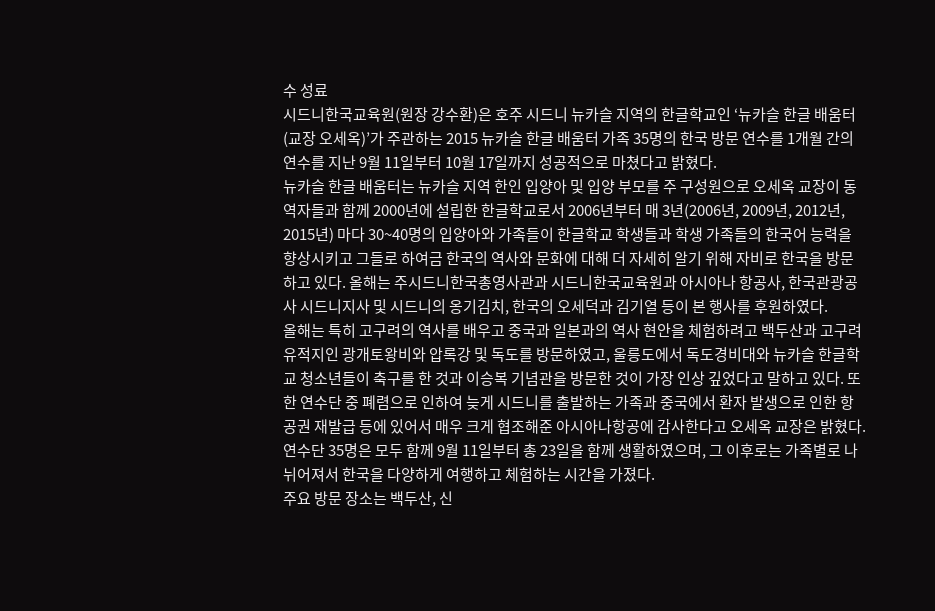수 성료
시드니한국교육원(원장 강수환)은 호주 시드니 뉴카슬 지역의 한글학교인 ‘뉴카슬 한글 배움터(교장 오세옥)’가 주관하는 2015 뉴카슬 한글 배움터 가족 35명의 한국 방문 연수를 1개월 간의 연수를 지난 9월 11일부터 10월 17일까지 성공적으로 마쳤다고 밝혔다.
뉴카슬 한글 배움터는 뉴카슬 지역 한인 입양아 및 입양 부모를 주 구성원으로 오세옥 교장이 동역자들과 함께 2000년에 설립한 한글학교로서 2006년부터 매 3년(2006년, 2009년, 2012년, 2015년) 마다 30~40명의 입양아와 가족들이 한글학교 학생들과 학생 가족들의 한국어 능력을 향상시키고 그들로 하여금 한국의 역사와 문화에 대해 더 자세히 알기 위해 자비로 한국을 방문하고 있다. 올해는 주시드니한국총영사관과 시드니한국교육원과 아시아나 항공사, 한국관광공사 시드니지사 및 시드니의 옹기김치, 한국의 오세덕과 김기열 등이 본 행사를 후원하였다.
올해는 특히 고구려의 역사를 배우고 중국과 일본과의 역사 현안을 체험하려고 백두산과 고구려 유적지인 광개토왕비와 압록강 및 독도를 방문하였고, 울릉도에서 독도경비대와 뉴카슬 한글학교 청소년들이 축구를 한 것과 이승복 기념관을 방문한 것이 가장 인상 깊었다고 말하고 있다. 또한 연수단 중 폐렴으로 인하여 늦게 시드니를 출발하는 가족과 중국에서 환자 발생으로 인한 항공권 재발급 등에 있어서 매우 크게 협조해준 아시아나항공에 감사한다고 오세옥 교장은 밝혔다.
연수단 35명은 모두 함께 9월 11일부터 총 23일을 함께 생활하였으며, 그 이후로는 가족별로 나뉘어져서 한국을 다양하게 여행하고 체험하는 시간을 가졌다.
주요 방문 장소는 백두산, 신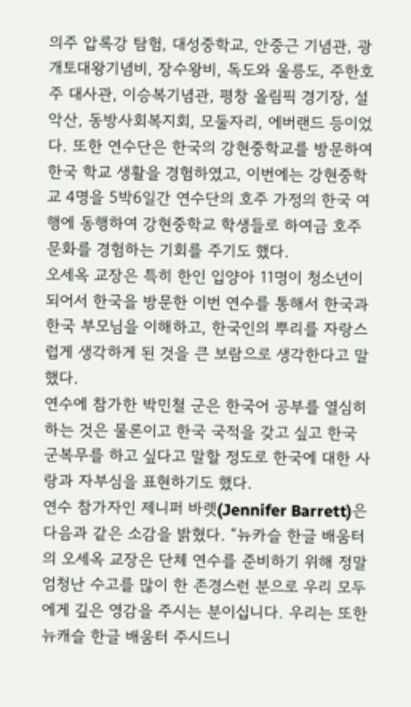의주 압록강 탐험, 대성중학교, 안중근 기념관, 광개토대왕기념비, 장수왕비, 독도와 울릉도, 주한호주 대사관, 이승복기념관, 평창 올림픽 경기장, 설악산, 동방사회복지회, 모둘자리, 에버랜드 등이었다. 또한 연수단은 한국의 강현중학교를 방문하여 한국 학교 생활을 경험하였고, 이번에는 강현중학교 4명을 5박6일간 연수단의 호주 가정의 한국 여행에 동행하여 강현중학교 학생들로 하여금 호주 문화를 경험하는 기회를 주기도 했다.
오세옥 교장은 특히 한인 입양아 11명이 청소년이 되어서 한국을 방문한 이번 연수를 통해서 한국과 한국 부모님을 이해하고, 한국인의 뿌리를 자랑스럽게 생각하게 된 것을 큰 보람으로 생각한다고 말했다.
연수에 참가한 박민철 군은 한국어 공부를 열심히 하는 것은 물론이고 한국 국적을 갖고 싶고 한국 군복무를 하고 싶다고 말할 정도로 한국에 대한 사랑과 자부심을 표현하기도 했다.
연수 참가자인 제니퍼 바렛(Jennifer Barrett)은 다음과 같은 소감을 밝혔다. “뉴카슬 한글 배움터의 오세옥 교장은 단체 연수를 준비하기 위해 정말 엄청난 수고를 많이 한 존경스런 분으로 우리 모두에게 깊은 영감을 주시는 분이십니다. 우리는 또한 뉴캐슬 한글 배움터 주시드니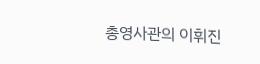총영사관의 이휘진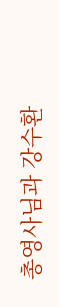총영사님과 강수환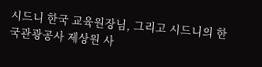시드니 한국 교육원장님, 그리고 시드니의 한국관광공사 제상원 사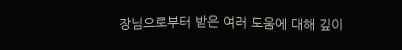장님으로부터 받은 여러 도움에 대해 깊이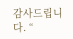감사드립니다. “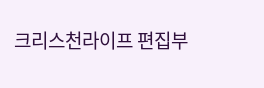크리스천라이프 편집부